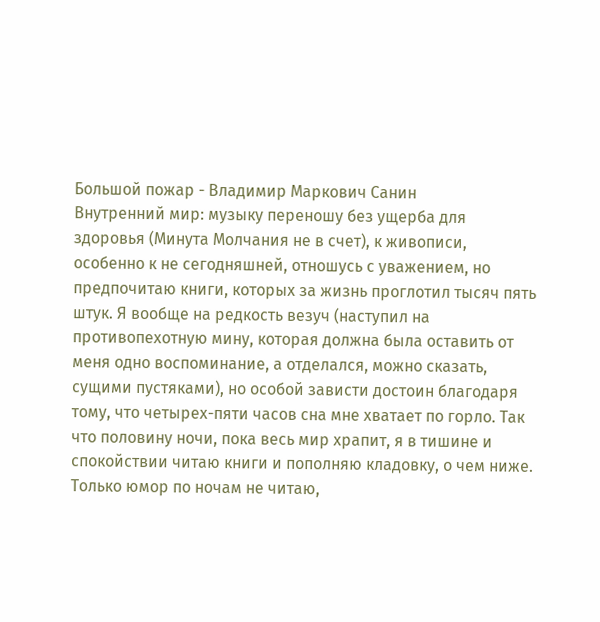Большой пожар - Владимир Маркович Санин
Внутренний мир: музыку переношу без ущерба для здоровья (Минута Молчания не в счет), к живописи, особенно к не сегодняшней, отношусь с уважением, но предпочитаю книги, которых за жизнь проглотил тысяч пять штук. Я вообще на редкость везуч (наступил на противопехотную мину, которая должна была оставить от меня одно воспоминание, а отделался, можно сказать, сущими пустяками), но особой зависти достоин благодаря тому, что четырех-пяти часов сна мне хватает по горло. Так что половину ночи, пока весь мир храпит, я в тишине и спокойствии читаю книги и пополняю кладовку, о чем ниже. Только юмор по ночам не читаю,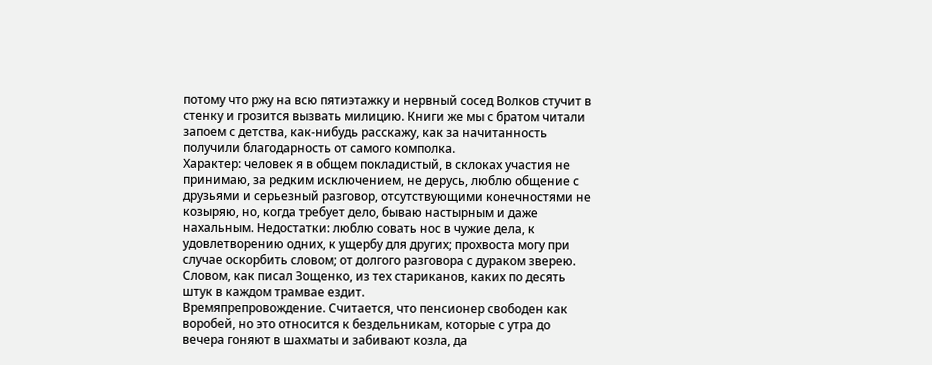потому что ржу на всю пятиэтажку и нервный сосед Волков стучит в стенку и грозится вызвать милицию. Книги же мы с братом читали запоем с детства, как-нибудь расскажу, как за начитанность получили благодарность от самого комполка.
Характер: человек я в общем покладистый, в склоках участия не принимаю, за редким исключением, не дерусь, люблю общение с друзьями и серьезный разговор, отсутствующими конечностями не козыряю, но, когда требует дело, бываю настырным и даже нахальным. Недостатки: люблю совать нос в чужие дела, к удовлетворению одних, к ущербу для других; прохвоста могу при случае оскорбить словом; от долгого разговора с дураком зверею. Словом, как писал Зощенко, из тех стариканов, каких по десять штук в каждом трамвае ездит.
Времяпрепровождение. Считается, что пенсионер свободен как воробей, но это относится к бездельникам, которые с утра до вечера гоняют в шахматы и забивают козла, да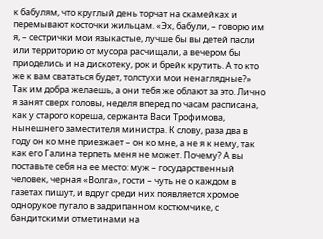к бабулям, что круглый день торчат на скамейках и перемывают косточки жильцам. «Эх, бабули, – говорю им я, – сестрички мои языкастые, лучше бы вы детей пасли или территорию от мусора расчищали, а вечером бы приоделись и на дискотеку, рок и брейк крутить. А то кто же к вам свататься будет, толстухи мои ненаглядные?» Так им добра желаешь, а они тебя же облают за это. Лично я занят сверх головы, неделя вперед по часам расписана, как у старого кореша, сержанта Васи Трофимова, нынешнего заместителя министра. К слову, раза два в году он ко мне приезжает – он ко мне, а не я к нему, так как его Галина терпеть меня не может. Почему? А вы поставьте себя на ее место: муж – государственный человек, черная «Волга», гости – чуть не о каждом в газетах пишут, и вдруг среди них появляется хромое однорукое пугало в задрипанном костюмчике, с бандитскими отметинами на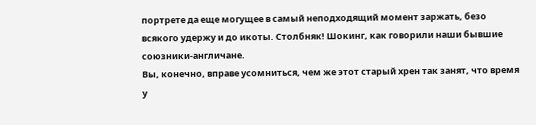портрете да еще могущее в самый неподходящий момент заржать, безо всякого удержу и до икоты. Столбняк! Шокинг, как говорили наши бывшие союзники-англичане.
Вы, конечно, вправе усомниться, чем же этот старый хрен так занят, что время у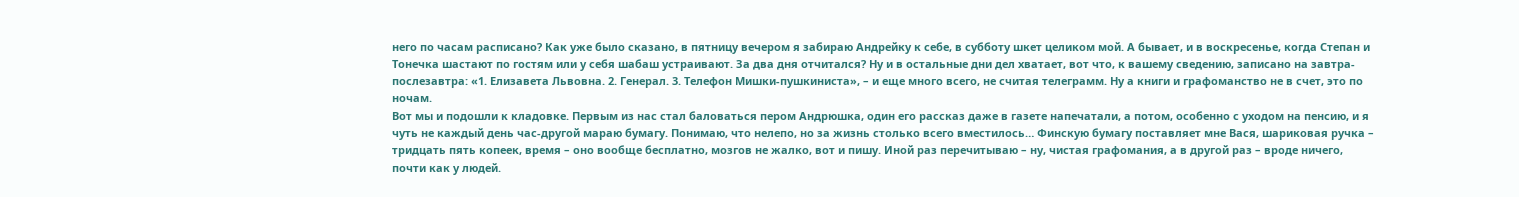него по часам расписано? Как уже было сказано, в пятницу вечером я забираю Андрейку к себе, в субботу шкет целиком мой. А бывает, и в воскресенье, когда Степан и Тонечка шастают по гостям или у себя шабаш устраивают. За два дня отчитался? Ну и в остальные дни дел хватает, вот что, к вашему сведению, записано на завтра-послезавтра: «1. Елизавета Львовна. 2. Генерал. 3. Телефон Мишки-пушкиниста», – и еще много всего, не считая телеграмм. Ну а книги и графоманство не в счет, это по ночам.
Вот мы и подошли к кладовке. Первым из нас стал баловаться пером Андрюшка, один его рассказ даже в газете напечатали, а потом, особенно с уходом на пенсию, и я чуть не каждый день час-другой мараю бумагу. Понимаю, что нелепо, но за жизнь столько всего вместилось… Финскую бумагу поставляет мне Вася, шариковая ручка – тридцать пять копеек, время – оно вообще бесплатно, мозгов не жалко, вот и пишу. Иной раз перечитываю – ну, чистая графомания, а в другой раз – вроде ничего, почти как у людей.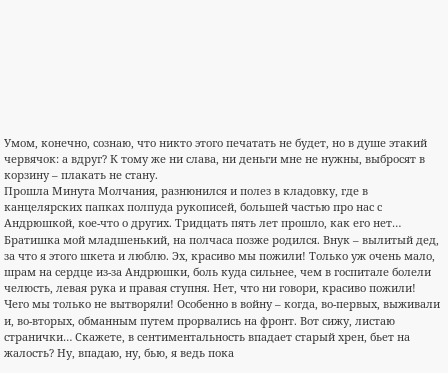Умом, конечно, сознаю, что никто этого печатать не будет, но в душе этакий червячок: а вдруг? К тому же ни слава, ни деньги мне не нужны, выбросят в корзину – плакать не стану.
Прошла Минута Молчания, разнюнился и полез в кладовку, где в канцелярских папках полпуда рукописей, большей частью про нас с Андрюшкой, кое-что о других. Тридцать пять лет прошло, как его нет… Братишка мой младшенький, на полчаса позже родился. Внук – вылитый дед, за что я этого шкета и люблю. Эх, красиво мы пожили! Только уж очень мало, шрам на сердце из-за Андрюшки, боль куда сильнее, чем в госпитале болели челюсть, левая рука и правая ступня. Нет, что ни говори, красиво пожили! Чего мы только не вытворяли! Особенно в войну – когда, во-первых, выживали и, во-вторых, обманным путем прорвались на фронт. Вот сижу, листаю странички… Скажете, в сентиментальность впадает старый хрен, бьет на жалость? Ну, впадаю, ну, бью, я ведь пока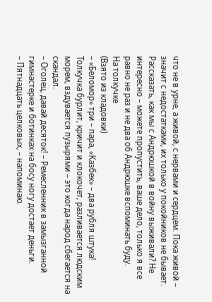что не в урне, а живой, с нервами и сердцем. Пока живой – значит с недостатками, их только у покойников не бывает. Рассказать, как мы с Андрюшкой в войну выживали? Не интересно – можете пропустить, ваше дело, только я все равно не раз и не два об Андрюшке вспоминать буду.
На толкучке
(Взято из кладовки)
– «Беломор» три – пара, «Казбек» – два рубля штука!
Толкучка бурлит, кричит и клокочет, разливается людским морем, вздувается пузырями – это когда народ сбегается на скандал.
– Оголец, давай десяток! – Ремесленник в замызганной гимнастерке и ботинках на босу ногу достает деньги.
– Пятнадцать целковых, – напоминаю.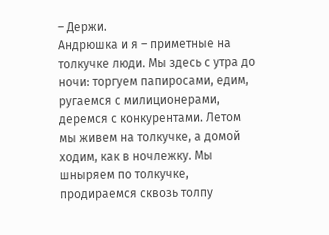– Держи.
Андрюшка и я – приметные на толкучке люди. Мы здесь с утра до ночи: торгуем папиросами, едим, ругаемся с милиционерами, деремся с конкурентами. Летом мы живем на толкучке, а домой ходим, как в ночлежку. Мы шныряем по толкучке, продираемся сквозь толпу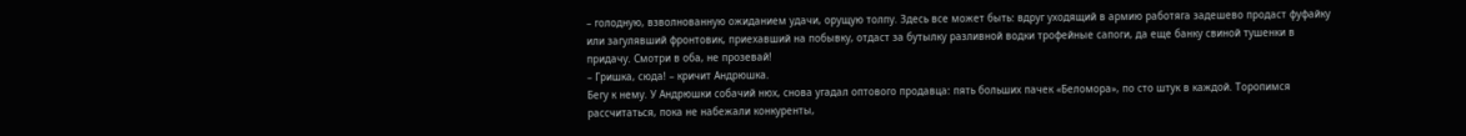– голодную, взволнованную ожиданием удачи, орущую толпу. Здесь все может быть: вдруг уходящий в армию работяга задешево продаст фуфайку или загулявший фронтовик, приехавший на побывку, отдаст за бутылку разливной водки трофейные сапоги, да еще банку свиной тушенки в придачу. Смотри в оба, не прозевай!
– Гришка, сюда! – кричит Андрюшка.
Бегу к нему. У Андрюшки собачий нюх, снова угадал оптового продавца: пять больших пачек «Беломора», по сто штук в каждой. Торопимся рассчитаться, пока не набежали конкуренты,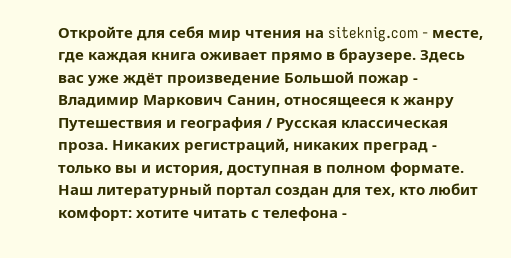Откройте для себя мир чтения на siteknig.com - месте, где каждая книга оживает прямо в браузере. Здесь вас уже ждёт произведение Большой пожар - Владимир Маркович Санин, относящееся к жанру Путешествия и география / Русская классическая проза. Никаких регистраций, никаких преград - только вы и история, доступная в полном формате. Наш литературный портал создан для тех, кто любит комфорт: хотите читать с телефона -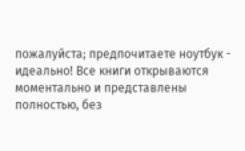пожалуйста; предпочитаете ноутбук - идеально! Все книги открываются моментально и представлены полностью, без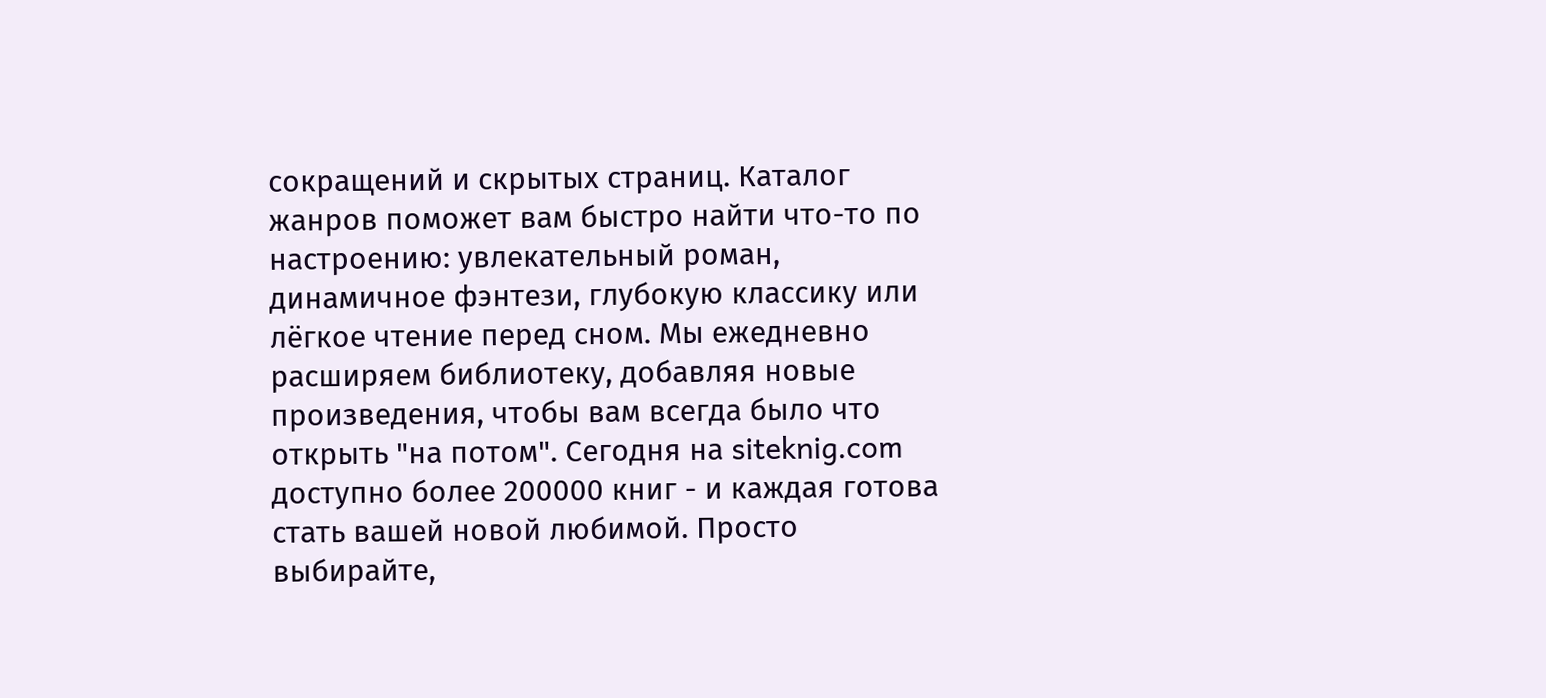сокращений и скрытых страниц. Каталог жанров поможет вам быстро найти что-то по настроению: увлекательный роман, динамичное фэнтези, глубокую классику или лёгкое чтение перед сном. Мы ежедневно расширяем библиотеку, добавляя новые произведения, чтобы вам всегда было что открыть "на потом". Сегодня на siteknig.com доступно более 200000 книг - и каждая готова стать вашей новой любимой. Просто выбирайте,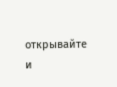открывайте и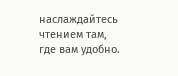наслаждайтесь чтением там, где вам удобно.